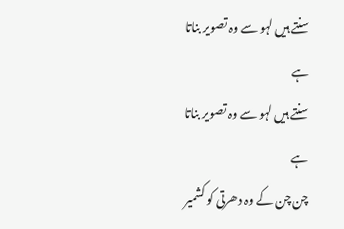سنتے ہیں لہو سے وہ تصویر بناتا ہے
سنتے ہیں لہو سے وہ تصویر بناتا ہے
چن چن کے وہ دھرتی کو کشمیر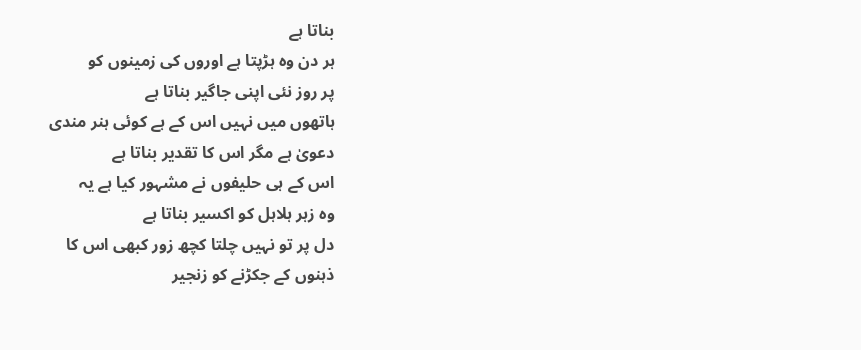بناتا ہے
ہر دن وہ ہڑپتا ہے اوروں کی زمینوں کو
پر روز نئی اپنی جاگیر بناتا ہے
ہاتھوں میں نہیں اس کے ہے کوئی ہنر مندی
دعویٰ ہے مگر اس کا تقدیر بناتا ہے
اس کے ہی حلیفوں نے مشہور کیا ہے یہ
وہ زہر ہلاہل کو اکسیر بناتا ہے
دل پر تو نہیں چلتا کچھ زور کبھی اس کا
ذہنوں کے جکڑنے کو زنجیر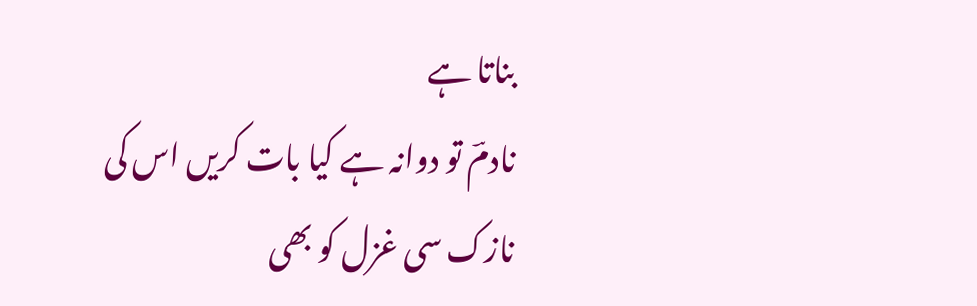بناتا ہے
نادمؔ تو دوانہ ہے کیا بات کریں اس کی
نازک سی غزل کو بھی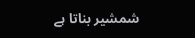شمشیر بناتا ہے